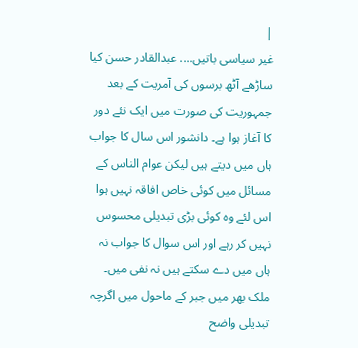|
غیر سیاسی باتیں.... عبدالقادر حسن کیا ساڑھے آٹھ برسوں کی آمریت کے بعد جمہوریت کی صورت میں ایک نئے دور کا آغاز ہوا ہے۔ دانشور اس سال کا جواب ہاں میں دیتے ہیں لیکن عوام الناس کے مسائل میں کوئی خاص افاقہ نہیں ہوا اس لئے وہ کوئی بڑی تبدیلی محسوس نہیں کر رہے اور اس سوال کا جواب نہ ہاں میں دے سکتے ہیں نہ نفی میں۔ ملک بھر میں جبر کے ماحول میں اگرچہ تبدیلی واضح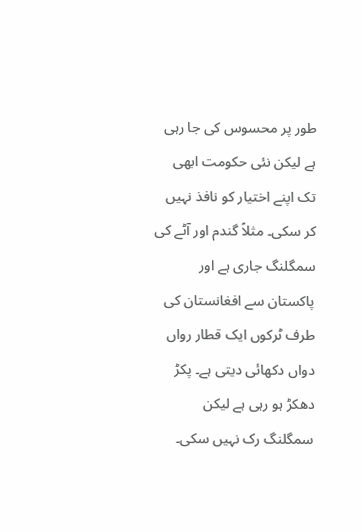طور پر محسوس کی جا رہی ہے لیکن نئی حکومت ابھی تک اپنے اختیار کو نافذ نہیں کر سکی۔ مثلاً گندم اور آٹے کی سمگلنگ جاری ہے اور پاکستان سے افغانستان کی طرف ٹرکوں ایک قطار رواں دواں دکھائی دیتی ہے۔ پکڑ دھکڑ ہو رہی ہے لیکن سمگلنگ رک نہیں سکی۔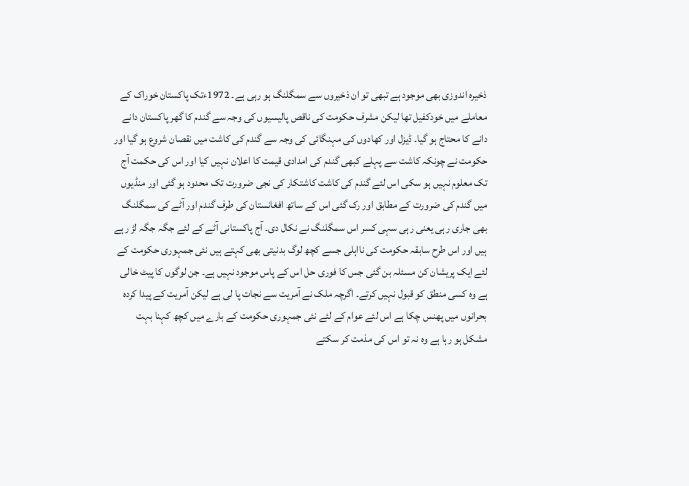ذخیرہ اندوزی بھی موجود ہے تبھی تو ان ذخیروں سے سمگلنگ ہو رہی ہے۔ 1972ءتک پاکستان خوراک کے معاملے میں خودکفیل تھا لیکن مشرف حکومت کی ناقص پالیسیوں کی وجہ سے گندم کا گھر پاکستان دانے دانے کا محتاج ہو گیا۔ ڈیزل اور کھادوں کی مہنگائی کی وجہ سے گندم کی کاشت میں نقصان شروع ہو گیا اور حکومت نے چونکہ کاشت سے پہلے کبھی گندم کی امدادی قیمت کا اعلان نہیں کیا اور اس کی حکمت آج تک معلوم نہیں ہو سکی اس لئے گندم کی کاشت کاشتکار کی نجی ضرورت تک محدود ہو گئی اور منڈیوں میں گندم کی ضرورت کے مطابق اور رک گئی اس کے ساتھ افغانستان کی طرف گندم اور آٹے کی سمگلنگ بھی جاری رہی یعنی رہی سہی کسر اس سمگلنگ نے نکال دی۔ آج پاکستانی آٹے کے لئے جگہ جگہ لڑ رہے ہیں اور اس طرح سابقہ حکومت کی نااہلی جسے کچھ لوگ بدنیتی بھی کہتے ہیں نئی جمہوری حکومت کے لئے ایک پریشان کن مسئلہ بن گئی جس کا فوری حل اس کے پاس موجود نہیں ہے۔ جن لوگوں کا پیٹ خالی ہے وہ کسی منطق کو قبول نہیں کرتے۔ اگرچہ ملک نے آمریت سے نجات پا لی ہے لیکن آمریت کے پیدا کردہ بحرانوں میں پھنس چکا ہے اس لئے عوام کے لئے نئی جمہوری حکومت کے بارے میں کچھ کہنا بہت مشکل ہو رہا ہے وہ نہ تو اس کی مذمت کر سکتے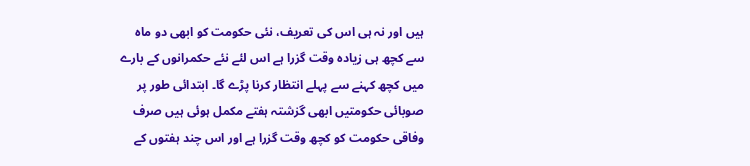ہیں اور نہ ہی اس کی تعریف، نئی حکومت کو ابھی دو ماہ سے کچھ ہی زیادہ وقت گزرا ہے اس لئے نئے حکمرانوں کے بارے میں کچھ کہنے سے پہلے انتظار کرنا پڑے گا۔ ابتدائی طور پر صوبائی حکومتیں ابھی گزشتہ ہفتے مکمل ہوئی ہیں صرف وفاقی حکومت کو کچھ وقت گزرا ہے اور اس چند ہفتوں کے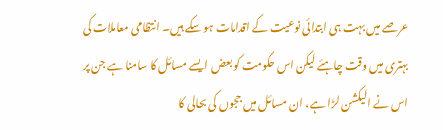عرصے میں بہت ہی ابتدائی نوعیت کے اقدامات ہو سکے ہیں۔ انتظامی معاملات کی بہتری میں وقت چاہئے لیکن اس حکومت کو بعض ایسے مسائل کا سامنا ہے جن پر اس نے الیکشن لڑا ہے، ان مسائل میں ججوں کی بحالی کا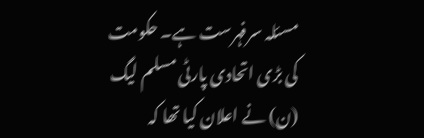مسئلہ سرفہرست ہے۔ حکومت کی بڑی اتحادی پارٹی مسلم لیگ (ن) نے اعلان کیا تھا کہ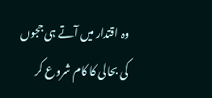وہ اقتدار میں آتے ہی ججوں کی بحالی کا کام شروع کر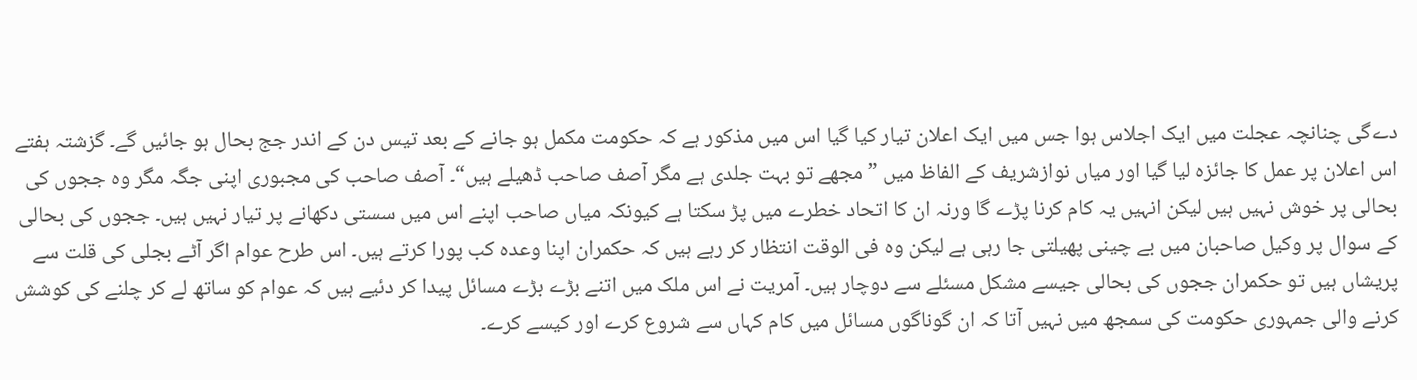دےگی چنانچہ عجلت میں ایک اجلاس ہوا جس میں ایک اعلان تیار کیا گیا اس میں مذکور ہے کہ حکومت مکمل ہو جانے کے بعد تیس دن کے اندر جج بحال ہو جائیں گے۔ گزشتہ ہفتے اس اعلان پر عمل کا جائزہ لیا گیا اور میاں نوازشریف کے الفاظ میں ”مجھے تو بہت جلدی ہے مگر آصف صاحب ڈھیلے ہیں“۔ آصف صاحب کی مجبوری اپنی جگہ مگر وہ ججوں کی بحالی پر خوش نہیں ہیں لیکن انہیں یہ کام کرنا پڑے گا ورنہ ان کا اتحاد خطرے میں پڑ سکتا ہے کیونکہ میاں صاحب اپنے اس میں سستی دکھانے پر تیار نہیں ہیں۔ ججوں کی بحالی کے سوال پر وکیل صاحبان میں بے چینی پھیلتی جا رہی ہے لیکن وہ فی الوقت انتظار کر رہے ہیں کہ حکمران اپنا وعدہ کب پورا کرتے ہیں۔ اس طرح عوام اگر آٹے بجلی کی قلت سے پریشاں ہیں تو حکمران ججوں کی بحالی جیسے مشکل مسئلے سے دوچار ہیں۔ آمریت نے اس ملک میں اتنے بڑے بڑے مسائل پیدا کر دئیے ہیں کہ عوام کو ساتھ لے کر چلنے کی کوشش کرنے والی جمہوری حکومت کی سمجھ میں نہیں آتا کہ ان گوناگوں مسائل میں کام کہاں سے شروع کرے اور کیسے کرے۔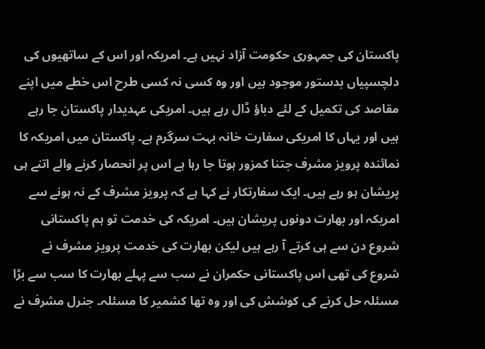پاکستان کی جمہوری حکومت آزاد نہیں ہے۔ امریکہ اور اس کے ساتھیوں کی دلچسپیاں بدستور موجود ہیں اور وہ کسی نہ کسی طرح اس خطے میں اپنے مقاصد کی تکمیل کے لئے دباؤ ڈال رہے ہیں۔ امریکی عہدیدار پاکستان جا رہے ہیں اور یہاں کا امریکی سفارت خانہ بہت سرگرم ہے۔ پاکستان میں امریکہ کا نمائندہ پرویز مشرف جتنا کمزور ہوتا جا رہا ہے اس پر انحصار کرنے والے اتنے ہی پریشان ہو رہے ہیں۔ ایک سفارتکار نے کہا ہے کہ پرویز مشرف کے نہ ہونے سے امریکہ اور بھارت دونوں پریشان ہیں۔ امریکہ کی خدمت تو ہم پاکستانی شروع دن سے ہی کرتے آ رہے ہیں لیکن بھارت کی خدمت پرویز مشرف نے شروع کی تھی اس پاکستانی حکمران نے سب سے پہلے بھارت کا سب سے بڑا مسئلہ حل کرنے کی کوشش کی اور وہ تھا کشمیر کا مسئلہ۔ جنرل مشرف نے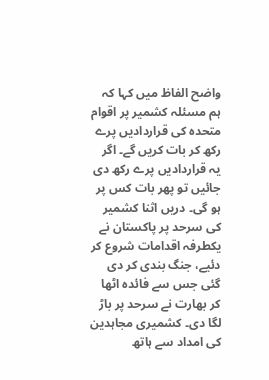واضح الفاظ میں کہا کہ ہم مسئلہ کشمیر پر اقوام متحدہ کی قراردادیں پرے رکھ کر بات کریں گے۔ اگر یہ قراردادیں پرے رکھ دی جائیں تو پھر بات کس پر ہو گی۔ دریں اثنا کشمیر کی سرحد پر پاکستان نے یکطرفہ اقدامات شروع کر دئیے، جنگ بندی کر دی گئی جس سے فائدہ اٹھا کر بھارت نے سرحد پر باڑ لگا دی۔ کشمیری مجاہدین کی امداد سے ہاتھ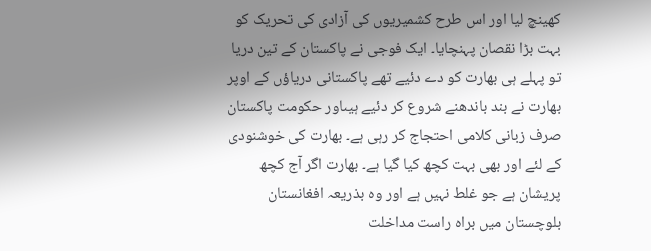کھینچ لیا اور اس طرح کشمیریوں کی آزادی کی تحریک کو بہت بڑا نقصان پہنچایا۔ ایک فوجی نے پاکستان کے تین دریا تو پہلے ہی بھارت کو دے دئیے تھے پاکستانی دریاؤں کے اوپر بھارت نے بند باندھنے شروع کر دئیے ہیںاور حکومت پاکستان صرف زبانی کلامی احتجاج کر رہی ہے۔ بھارت کی خوشنودی کے لئے اور بھی بہت کچھ کیا گیا ہے۔ بھارت اگر آج کچھ پریشان ہے جو غلط نہیں ہے اور وہ بذریعہ افغانستان بلوچستان میں براہ راست مداخلت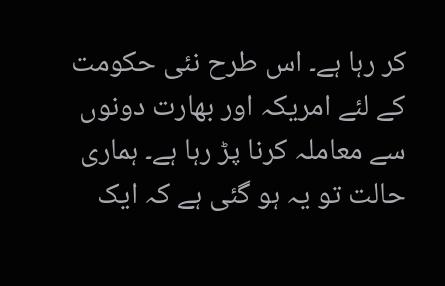کر رہا ہے۔ اس طرح نئی حکومت کے لئے امریکہ اور بھارت دونوں سے معاملہ کرنا پڑ رہا ہے۔ ہماری حالت تو یہ ہو گئی ہے کہ ایک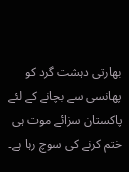بھارتی دہشت گرد کو پھانسی سے بچانے کے لئے پاکستان سزائے موت ہی ختم کرنے کی سوچ رہا ہے۔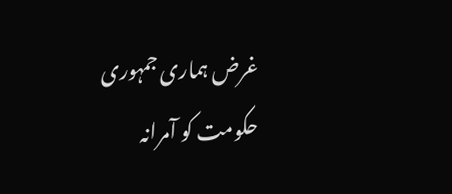غرض ہماری جمہوری حکومت کو آمرانہ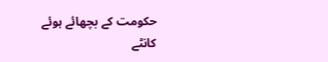حکومت کے بچھائے ہوئے کانٹے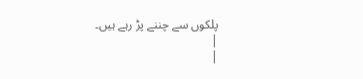پلکوں سے چننے پڑ رہے ہیں۔
|
|